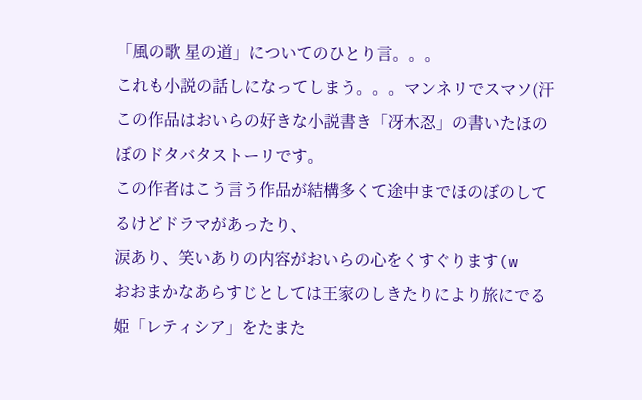「風の歌 星の道」についてのひとり言。。。
これも小説の話しになってしまう。。。マンネリでスマソ(汗
この作品はおいらの好きな小説書き「冴木忍」の書いたほのぼのドタバタストーリです。
この作者はこう言う作品が結構多くて途中までほのぼのしてるけどドラマがあったり、
涙あり、笑いありの内容がおいらの心をくすぐります(w
おおまかなあらすじとしては王家のしきたりにより旅にでる姫「レティシア」をたまた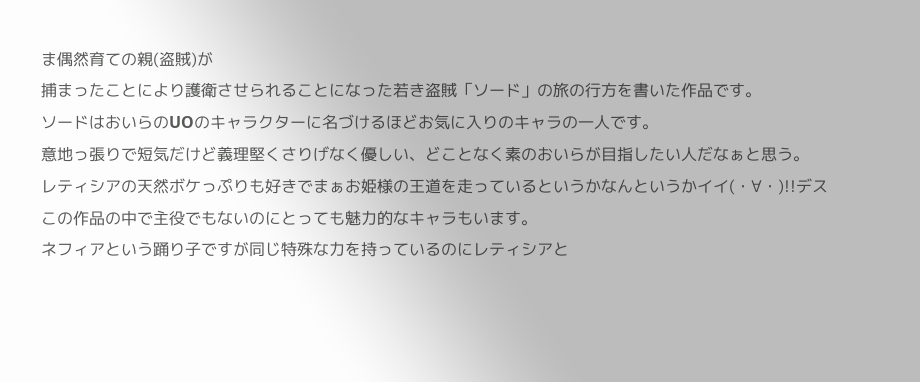ま偶然育ての親(盗賊)が
捕まったことにより護衛させられることになった若き盗賊「ソード」の旅の行方を書いた作品です。
ソードはおいらのUOのキャラクターに名づけるほどお気に入りのキャラの一人です。
意地っ張りで短気だけど義理堅くさりげなく優しい、どことなく素のおいらが目指したい人だなぁと思う。
レティシアの天然ボケっぷりも好きでまぁお姫様の王道を走っているというかなんというかイイ(・∀・)!!デス
この作品の中で主役でもないのにとっても魅力的なキャラもいます。
ネフィアという踊り子ですが同じ特殊な力を持っているのにレティシアと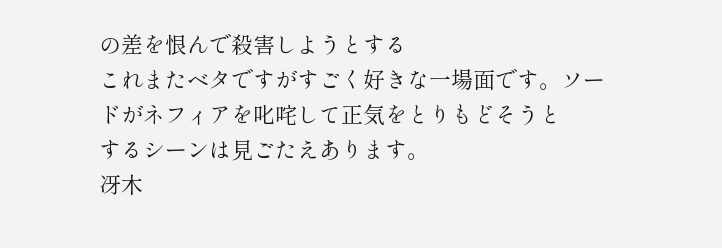の差を恨んで殺害しようとする
これまたベタですがすごく好きな一場面です。ソードがネフィアを叱咤して正気をとりもどそうと
するシーンは見ごたえあります。
冴木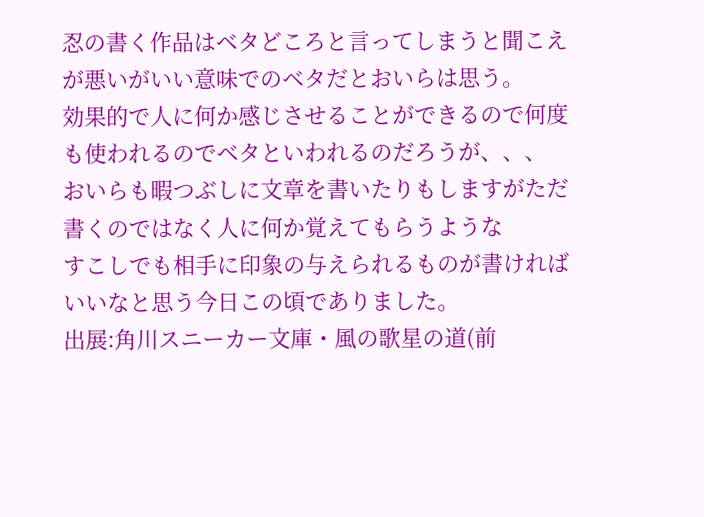忍の書く作品はベタどころと言ってしまうと聞こえが悪いがいい意味でのベタだとおいらは思う。
効果的で人に何か感じさせることができるので何度も使われるのでベタといわれるのだろうが、、、
おいらも暇つぶしに文章を書いたりもしますがただ書くのではなく人に何か覚えてもらうような
すこしでも相手に印象の与えられるものが書ければいいなと思う今日この頃でありました。
出展:角川スニーカー文庫・風の歌星の道(前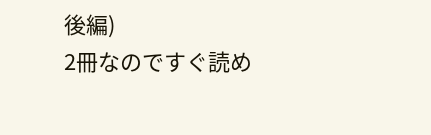後編)
2冊なのですぐ読め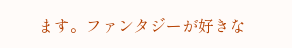ます。ファンタジーが好きな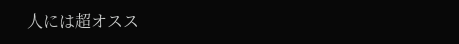人には超オスス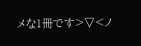メな1冊です>▽<ノ